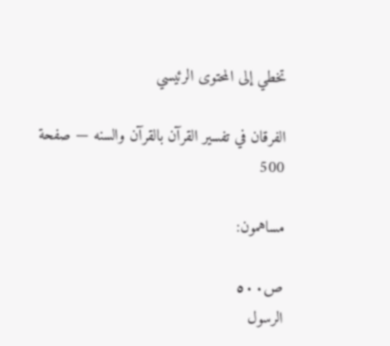تخطي إلى المحتوى الرئيسي

الفرقان في تفسير القرآن بالقرآن والسنه — صفحة 500

مساهمون:

ص٥٠٠
الرسول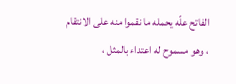الفاتح علّه يحمله ما نقموا منه على الانتقام ، وهو مسموح له اعتداء بالمثل ،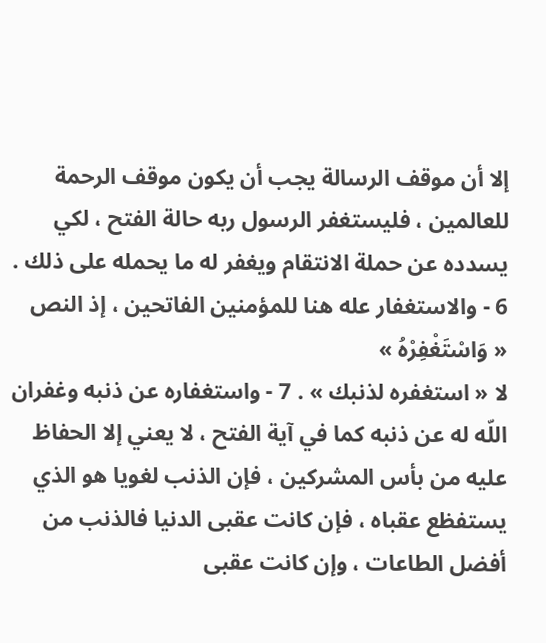إلا أن موقف الرسالة يجب أن يكون موقف الرحمة للعالمين ، فليستغفر الرسول ربه حالة الفتح ، لكي يسدده عن حملة الانتقام ويغفر له ما يحمله على ذلك . 6 - والاستغفار عله هنا للمؤمنين الفاتحين ، إذ النص
« وَاسْتَغْفِرْهُ »
لا « استغفره لذنبك » . 7 - واستغفاره عن ذنبه وغفران اللّه له عن ذنبه كما في آية الفتح ، لا يعني إلا الحفاظ عليه من بأس المشركين ، فإن الذنب لغويا هو الذي يستفظع عقباه ، فإن كانت عقبى الدنيا فالذنب من أفضل الطاعات ، وإن كانت عقبى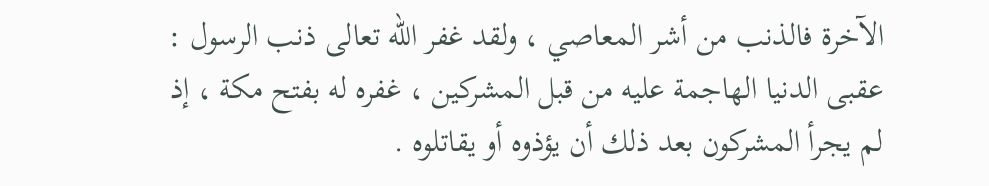الآخرة فالذنب من أشر المعاصي ، ولقد غفر اللّه تعالى ذنب الرسول : عقبى الدنيا الهاجمة عليه من قبل المشركين ، غفره له بفتح مكة ، إذ لم يجرأ المشركون بعد ذلك أن يؤذوه أو يقاتلوه .